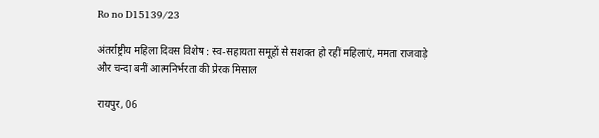Ro no D15139/23

अंतर्राष्ट्रीय महिला दिवस विशेष : स्व-सहायता समूहों से सशक्त हो रहीं महिलाएं, ममता राजवाड़े और चन्दा बनीं आत्मनिर्भरता की प्रेरक मिसाल

रायपुर, 06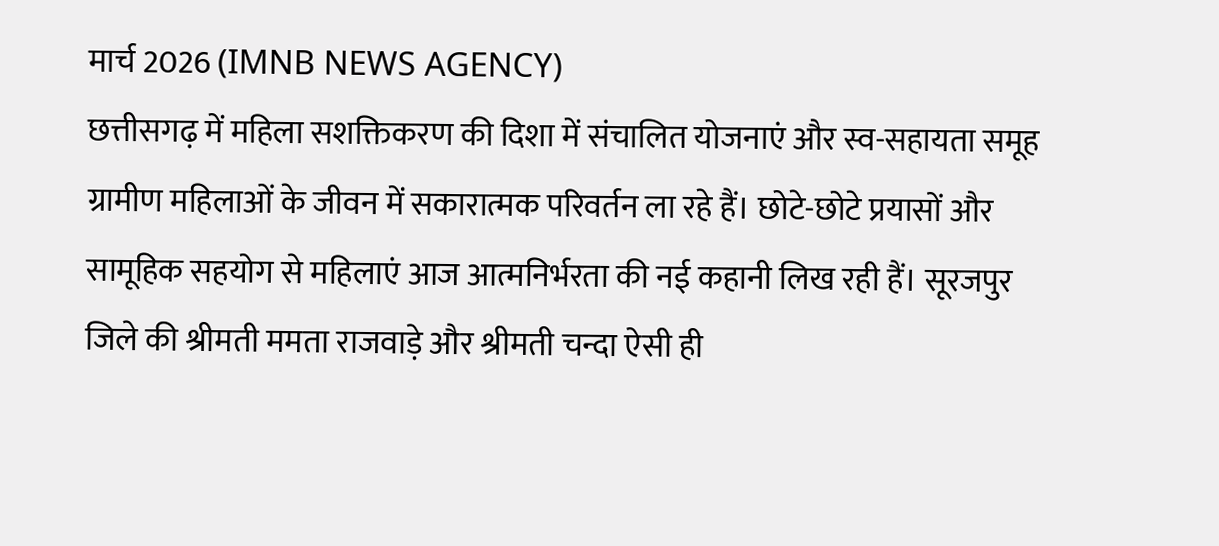मार्च 2026 (IMNB NEWS AGENCY)
छत्तीसगढ़ में महिला सशक्तिकरण की दिशा में संचालित योजनाएं और स्व-सहायता समूह ग्रामीण महिलाओं के जीवन में सकारात्मक परिवर्तन ला रहे हैं। छोटे-छोटे प्रयासों और सामूहिक सहयोग से महिलाएं आज आत्मनिर्भरता की नई कहानी लिख रही हैं। सूरजपुर जिले की श्रीमती ममता राजवाड़े और श्रीमती चन्दा ऐसी ही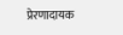प्रेरणादायक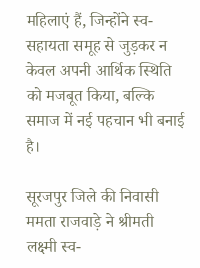महिलाएं हैं, जिन्होंने स्व-सहायता समूह से जुड़कर न केवल अपनी आर्थिक स्थिति को मजबूत किया, बल्कि समाज में नई पहचान भी बनाई है।

सूरजपुर जिले की निवासी ममता राजवाड़े ने श्रीमती लक्ष्मी स्व-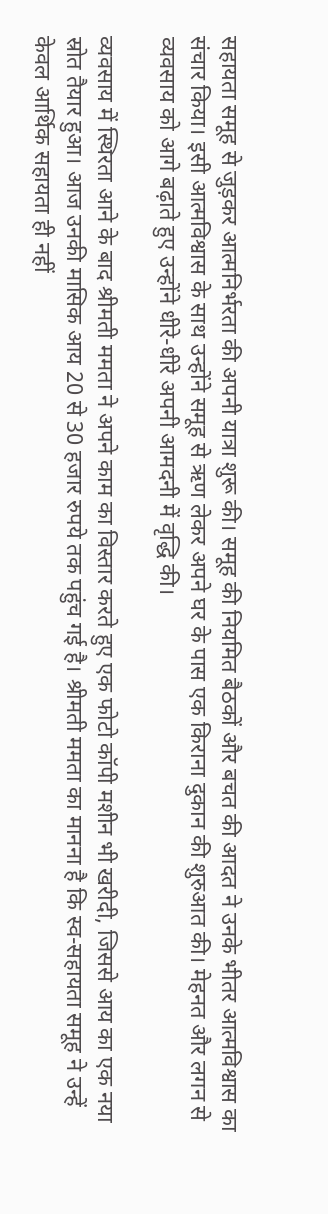सहायता समूह से जुड़कर आत्मनिर्भरता की अपनी यात्रा शुरू की। समूह की नियमित बैठकों और बचत की आदत ने उनके भीतर आत्मविश्वास का संचार किया। इसी आत्मविश्वास के साथ उन्होंने समूह से ऋण लेकर अपने घर के पास एक किराना दुकान की शुरुआत की। मेहनत और लगन से व्यवसाय को आगे बढ़ाते हुए उन्होंने धीरे-धीरे अपनी आमदनी में वृद्धि की।

व्यवसाय में स्थिरता आने के बाद श्रीमती ममता ने अपने काम का विस्तार करते हुए एक फोटो कॉपी मशीन भी खरीदी, जिससे आय का एक नया स्रोत तैयार हुआ। आज उनकी मासिक आय 20 से 30 हजार रुपये तक पहुंच गई है। श्रीमती ममता का मानना है कि स्व-सहायता समूह ने उन्हें केवल आर्थिक सहायता ही नहीं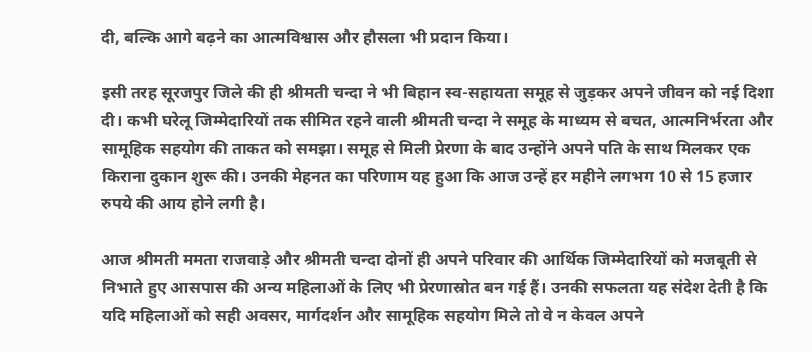दी, बल्कि आगे बढ़ने का आत्मविश्वास और हौसला भी प्रदान किया।

इसी तरह सूरजपुर जिले की ही श्रीमती चन्दा ने भी बिहान स्व-सहायता समूह से जुड़कर अपने जीवन को नई दिशा दी। कभी घरेलू जिम्मेदारियों तक सीमित रहने वाली श्रीमती चन्दा ने समूह के माध्यम से बचत, आत्मनिर्भरता और सामूहिक सहयोग की ताकत को समझा। समूह से मिली प्रेरणा के बाद उन्होंने अपने पति के साथ मिलकर एक किराना दुकान शुरू की। उनकी मेहनत का परिणाम यह हुआ कि आज उन्हें हर महीने लगभग 10 से 15 हजार रुपये की आय होने लगी है।

आज श्रीमती ममता राजवाड़े और श्रीमती चन्दा दोनों ही अपने परिवार की आर्थिक जिम्मेदारियों को मजबूती से निभाते हुए आसपास की अन्य महिलाओं के लिए भी प्रेरणास्रोत बन गई हैं। उनकी सफलता यह संदेश देती है कि यदि महिलाओं को सही अवसर, मार्गदर्शन और सामूहिक सहयोग मिले तो वे न केवल अपने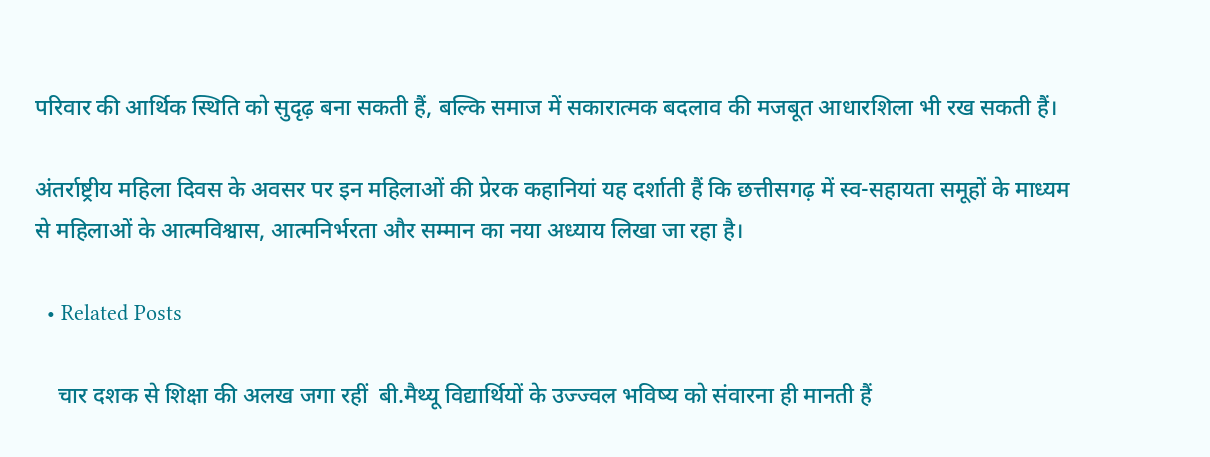परिवार की आर्थिक स्थिति को सुदृढ़ बना सकती हैं, बल्कि समाज में सकारात्मक बदलाव की मजबूत आधारशिला भी रख सकती हैं।

अंतर्राष्ट्रीय महिला दिवस के अवसर पर इन महिलाओं की प्रेरक कहानियां यह दर्शाती हैं कि छत्तीसगढ़ में स्व-सहायता समूहों के माध्यम से महिलाओं के आत्मविश्वास, आत्मनिर्भरता और सम्मान का नया अध्याय लिखा जा रहा है।

  • Related Posts

    चार दशक से शिक्षा की अलख जगा रहीं  बी.मैथ्यू विद्यार्थियों के उज्ज्वल भविष्य को संवारना ही मानती हैं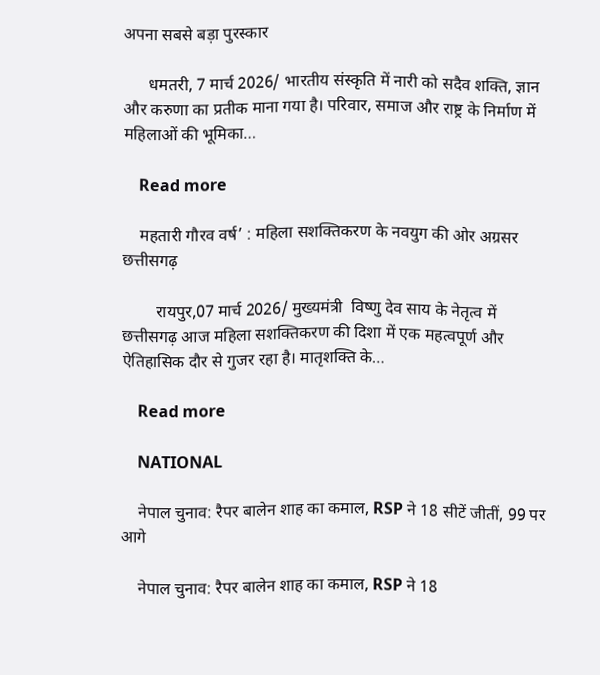अपना सबसे बड़ा पुरस्कार

      धमतरी, 7 मार्च 2026/ भारतीय संस्कृति में नारी को सदैव शक्ति, ज्ञान और करुणा का प्रतीक माना गया है। परिवार, समाज और राष्ट्र के निर्माण में महिलाओं की भूमिका…

    Read more

    महतारी गौरव वर्ष’ : महिला सशक्तिकरण के नवयुग की ओर अग्रसर छत्तीसगढ़

        रायपुर,07 मार्च 2026/ मुख्यमंत्री  विष्णु देव साय के नेतृत्व में छत्तीसगढ़ आज महिला सशक्तिकरण की दिशा में एक महत्वपूर्ण और ऐतिहासिक दौर से गुजर रहा है। मातृशक्ति के…

    Read more

    NATIONAL

    नेपाल चुनाव: रैपर बालेन शाह का कमाल, RSP ने 18 सीटें जीतीं, 99 पर आगे

    नेपाल चुनाव: रैपर बालेन शाह का कमाल, RSP ने 18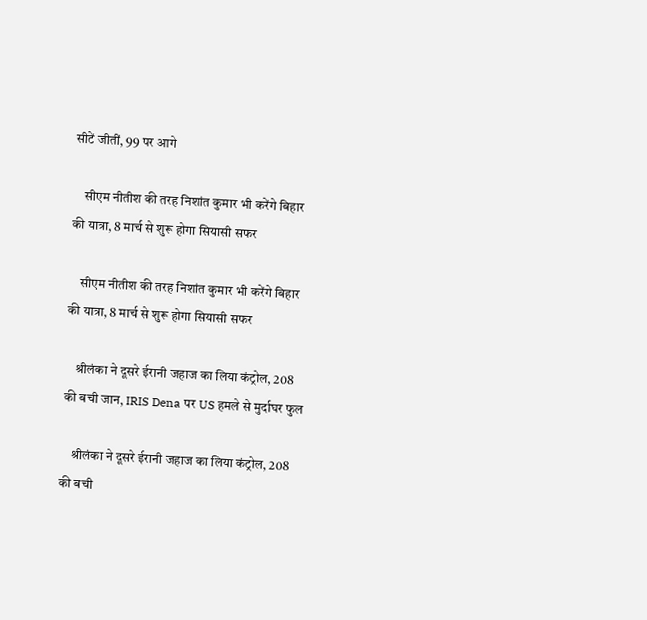सीटें जीतीं, 99 पर आगे

    सीएम नीतीश की तरह निशांत कुमार भी करेंगे बिहार की यात्रा, 8 मार्च से शुरू होगा सियासी सफर

    सीएम नीतीश की तरह निशांत कुमार भी करेंगे बिहार की यात्रा, 8 मार्च से शुरू होगा सियासी सफर

    श्रीलंका ने दूसरे ईरानी जहाज का लिया कंट्रोल, 208 की बची जान, IRIS Dena पर US हमले से मुर्दाघर फुल

    श्रीलंका ने दूसरे ईरानी जहाज का लिया कंट्रोल, 208 की बची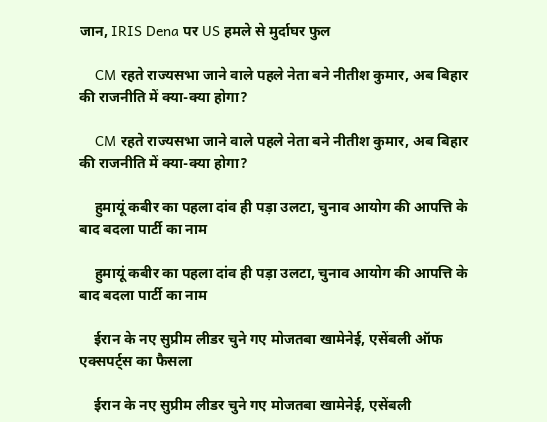जान, IRIS Dena पर US हमले से मुर्दाघर फुल

    CM रहते राज्यसभा जाने वाले पहले नेता बने नीतीश कुमार, अब बिहार की राजनीति में क्या-क्या होगा?

    CM रहते राज्यसभा जाने वाले पहले नेता बने नीतीश कुमार, अब बिहार की राजनीति में क्या-क्या होगा?

    हुमायूं कबीर का पहला दांव ही पड़ा उलटा, चुनाव आयोग की आपत्ति के बाद बदला पार्टी का नाम

    हुमायूं कबीर का पहला दांव ही पड़ा उलटा, चुनाव आयोग की आपत्ति के बाद बदला पार्टी का नाम

    ईरान के नए सुप्रीम लीडर चुने गए मोजतबा खामेनेई, एसेंबली ऑफ एक्सपर्ट्स का फैसला

    ईरान के नए सुप्रीम लीडर चुने गए मोजतबा खामेनेई, एसेंबली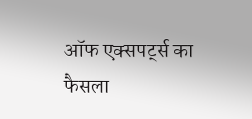ऑफ एक्सपर्ट्स का फैसला